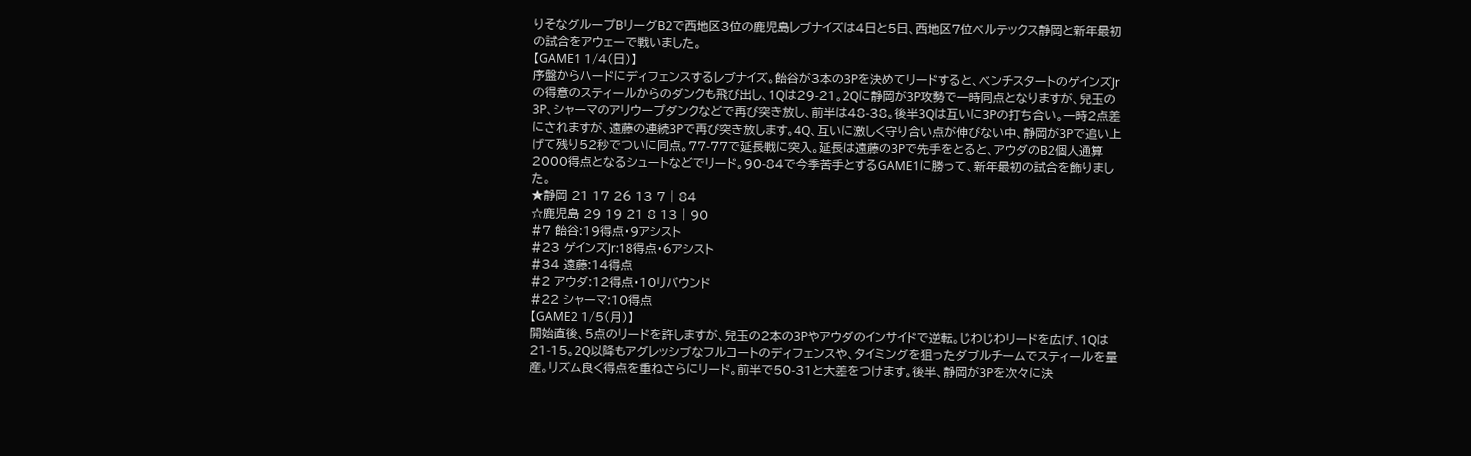りそなグループBリーグB2で西地区3位の鹿児島レブナイズは4日と5日、西地区7位ベルテックス静岡と新年最初の試合をアウェーで戦いました。
【GAME1 1/4(日)】
序盤からハードにディフェンスするレブナイズ。飴谷が3本の3Pを決めてリードすると、ベンチスタートのゲインズJrの得意のスティールからのダンクも飛び出し、1Qは29-21。2Qに静岡が3P攻勢で一時同点となりますが、兒玉の3P、シャーマのアリウープダンクなどで再び突き放し、前半は48-38。後半3Qは互いに3Pの打ち合い。一時2点差にされますが、遠藤の連続3Pで再び突き放します。4Q、互いに激しく守り合い点が伸びない中、静岡が3Pで追い上げて残り52秒でついに同点。77-77で延長戦に突入。延長は遠藤の3Pで先手をとると、アウダのB2個人通算2000得点となるシュートなどでリード。90-84で今季苦手とするGAME1に勝って、新年最初の試合を飾りました。
★静岡 21 17 26 13 7 | 84
☆鹿児島 29 19 21 8 13 | 90
#7 飴谷:19得点・9アシスト
#23 ゲインズJr:18得点・6アシスト
#34 遠藤:14得点
#2 アウダ:12得点・10リバウンド
#22 シャーマ:10得点
【GAME2 1/5(月)】
開始直後、5点のリードを許しますが、兒玉の2本の3Pやアウダのインサイドで逆転。じわじわリードを広げ、1Qは21-15。2Q以降もアグレッシブなフルコートのディフェンスや、タイミングを狙ったダブルチームでスティールを量産。リズム良く得点を重ねさらにリード。前半で50-31と大差をつけます。後半、静岡が3Pを次々に決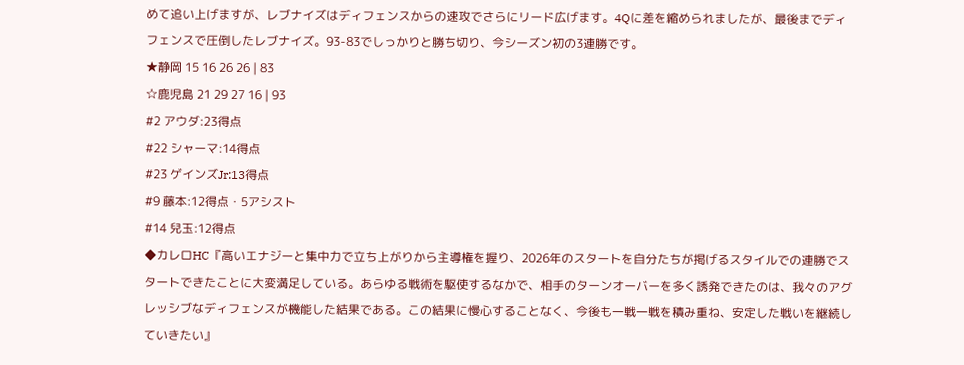めて追い上げますが、レブナイズはディフェンスからの速攻でさらにリード広げます。4Qに差を縮められましたが、最後までディフェンスで圧倒したレブナイズ。93-83でしっかりと勝ち切り、今シーズン初の3連勝です。
★静岡 15 16 26 26 | 83
☆鹿児島 21 29 27 16 | 93
#2 アウダ:23得点
#22 シャーマ:14得点
#23 ゲインズJr:13得点
#9 藤本:12得点・5アシスト
#14 兒玉:12得点
◆カレロHC『高いエナジーと集中力で立ち上がりから主導権を握り、2026年のスタートを自分たちが掲げるスタイルでの連勝でスタートできたことに大変満足している。あらゆる戦術を駆使するなかで、相手のターンオーバーを多く誘発できたのは、我々のアグレッシブなディフェンスが機能した結果である。この結果に慢心することなく、今後も一戦一戦を積み重ね、安定した戦いを継続していきたい』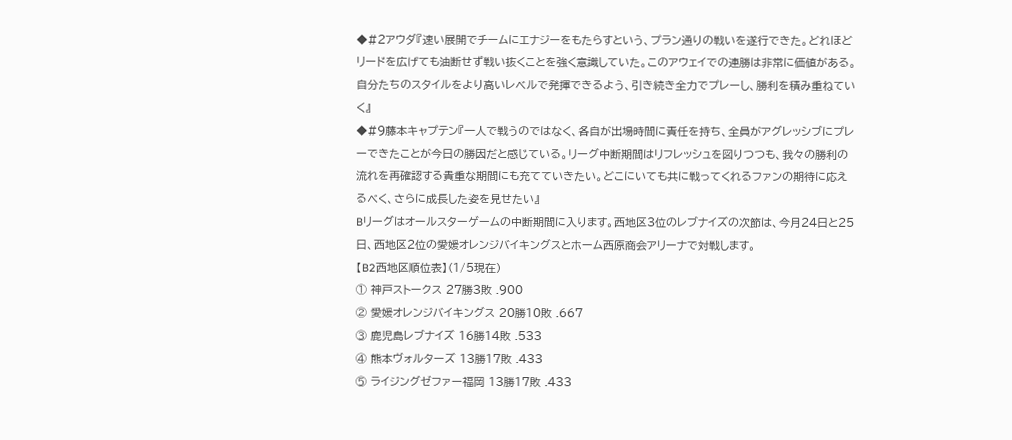◆#2アウダ『速い展開でチームにエナジーをもたらすという、プラン通りの戦いを遂行できた。どれほどリードを広げても油断せず戦い抜くことを強く意識していた。このアウェイでの連勝は非常に価値がある。自分たちのスタイルをより高いレベルで発揮できるよう、引き続き全力でプレーし、勝利を積み重ねていく』
◆#9藤本キャプテン『一人で戦うのではなく、各自が出場時間に責任を持ち、全員がアグレッシブにプレーできたことが今日の勝因だと感じている。リーグ中断期間はリフレッシュを図りつつも、我々の勝利の流れを再確認する貴重な期間にも充てていきたい。どこにいても共に戦ってくれるファンの期待に応えるべく、さらに成長した姿を見せたい』
Bリーグはオールスターゲームの中断期間に入ります。西地区3位のレブナイズの次節は、今月24日と25日、西地区2位の愛媛オレンジバイキングスとホーム西原商会アリーナで対戦します。
【B2西地区順位表】(1/5現在)
① 神戸ストークス 27勝3敗 .900
② 愛媛オレンジバイキングス 20勝10敗 .667
③ 鹿児島レブナイズ 16勝14敗 .533
④ 熊本ヴォルターズ 13勝17敗 .433
⑤ ライジングゼファー福岡 13勝17敗 .433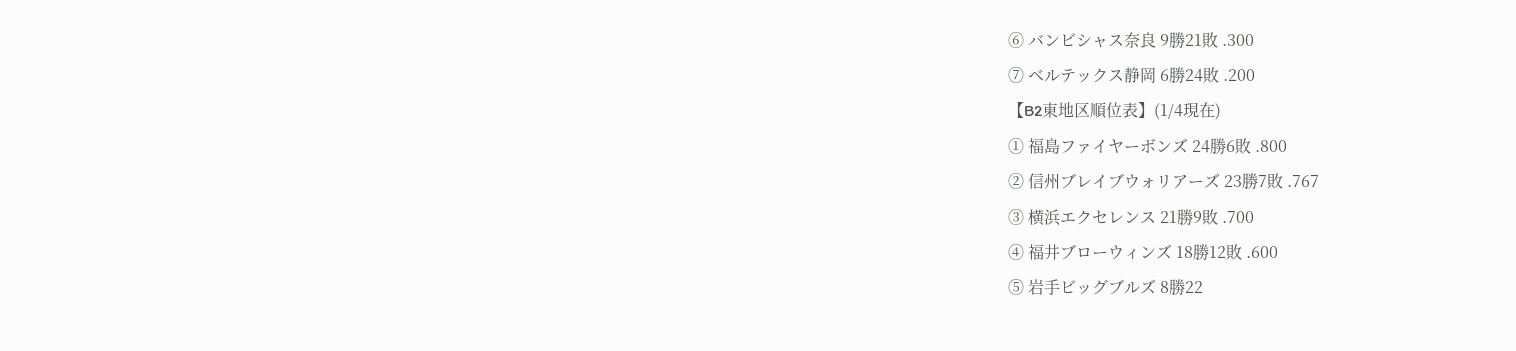⑥ バンビシャス奈良 9勝21敗 .300
⑦ ベルテックス静岡 6勝24敗 .200
【B2東地区順位表】(1/4現在)
① 福島ファイヤーボンズ 24勝6敗 .800
② 信州ブレイブウォリアーズ 23勝7敗 .767
③ 横浜エクセレンス 21勝9敗 .700
④ 福井ブローウィンズ 18勝12敗 .600
⑤ 岩手ビッグブルズ 8勝22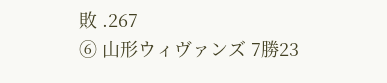敗 .267
⑥ 山形ウィヴァンズ 7勝23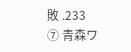敗 .233
⑦ 青森ワ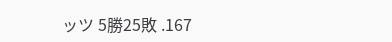ッツ 5勝25敗 .167